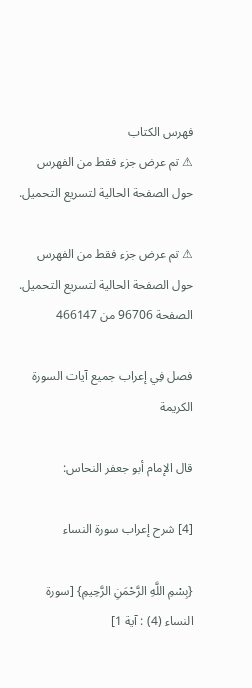فهرس الكتاب
⚠ تم عرض جزء فقط من الفهرس حول الصفحة الحالية لتسريع التحميل.

⚠ تم عرض جزء فقط من الفهرس حول الصفحة الحالية لتسريع التحميل.
الصفحة 96706 من 466147

فصل فِي إعراب جميع آيات السورة الكريمة

قال الإمام أبو جعفر النحاس:

[4] شرح إعراب سورة النساء

{بِسْمِ اللَّهِ الرَّحْمَنِ الرَّحِيمِ} [سورة النساء (4) : آية 1]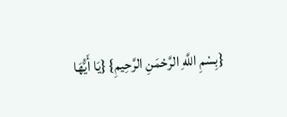{بِسْمِ اللَّهِ الرَّحْمَنِ الرَّحِيمِ} {يَا أَيُّهَا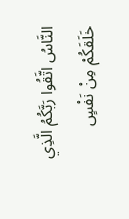النَّاسُ اتَّقُوا رَبَّكُمُ الَّذِي خَلَقَكُمْ مِنْ نَفْسٍ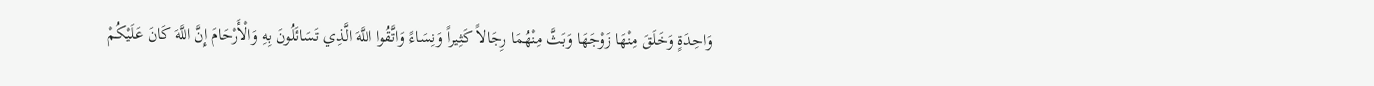وَاحِدَةٍ وَخَلَقَ مِنْهَا زَوْجَهَا وَبَثَّ مِنْهُمَا رِجَالاً كَثِيراً وَنِسَاءً وَاتَّقُوا اللَّهَ الَّذِي تَسَائَلُونَ بِهِ وَالْأَرْحَامَ إِنَّ اللَّهَ كَانَ عَلَيْكُمْ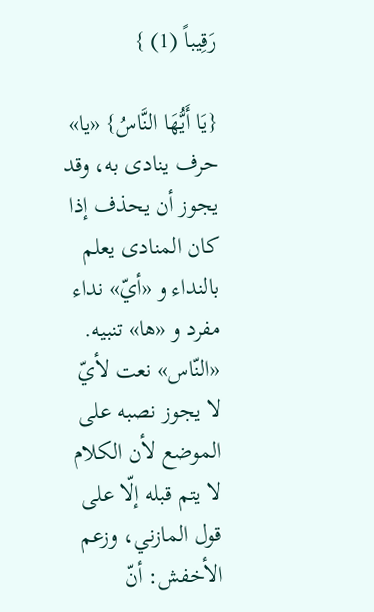رَقِيباً (1) }

{يَا أَيُّهَا النَّاسُ} «يا» حرف ينادى به، وقد يجوز أن يحذف إذا كان المنادى يعلم بالنداء و «أيّ» نداء مفرد و «ها» تنبيه. «النّاس» نعت لأيّ لا يجوز نصبه على الموضع لأن الكلام لا يتم قبله إلّا على قول المازني، وزعم الأخفش: أنّ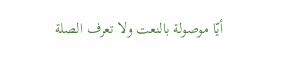أيّا موصولة بالنعت ولا تعرف الصلة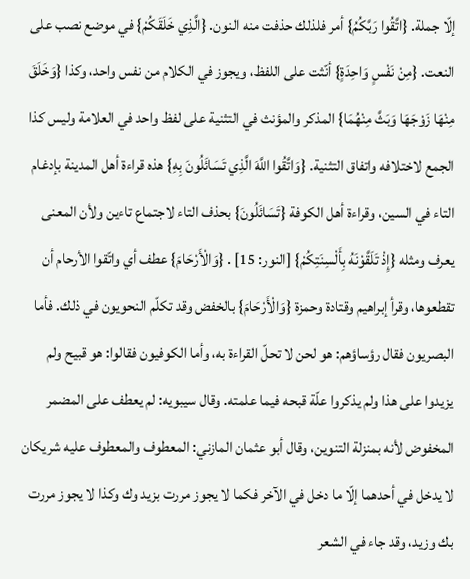إلّا جملة. {اتَّقُوا رَبَّكُمُ} أمر فلذلك حذفت منه النون. {الَّذِي خَلَقَكُمْ} في موضع نصب على النعت. {مِنْ نَفْسٍ وَاحِدَةٍ} أنّثت على اللفظ، ويجوز في الكلام من نفس واحد، وكذا {وَخَلَقَ مِنْهَا زَوْجَهَا وَبَثَّ مِنْهُمَا} المذكر والمؤنث في التثنية على لفظ واحد في العلامة وليس كذا الجمع لاختلافه واتفاق التثنية. {وَاتَّقُوا اللَّهَ الَّذِي تَسَائَلُونَ بِهِ} هذه قراءة أهل المدينة بإدغام التاء في السين، وقراءة أهل الكوفة {تَسَائَلُونَ} بحذف التاء لاجتماع تاءين ولأن المعنى يعرف ومثله {إِذْ تَلَقَّوْنَهُ بِأَلْسِنَتِكُمْ} [النور: 15] . {وَالْأَرْحَامَ} عطف أي واتّقوا الأرحام أن تقطعوها، وقرأ إبراهيم وقتادة وحمزة {وَالْأَرْحَامَ} بالخفض وقد تكلّم النحويون في ذلك. فأما البصريون فقال رؤساؤهم: هو لحن لا تحلّ القراءة به، وأما الكوفيون فقالوا: هو قبيح ولم يزيدوا على هذا ولم يذكروا علّة قبحه فيما علمته. وقال سيبويه: لم يعطف على المضمر المخفوض لأنه بمنزلة التنوين، وقال أبو عثمان المازني: المعطوف والمعطوف عليه شريكان لا يدخل في أحدهما إلّا ما دخل في الآخر فكما لا يجوز مررت بزيد وك وكذا لا يجوز مررت بك وزيد، وقد جاء في الشعر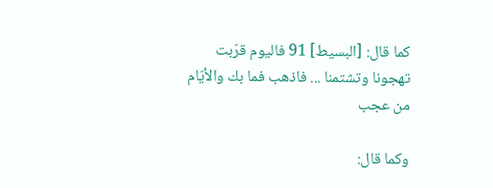كما قال: [البسيط] 91 فاليوم قرّبت تهجونا وتشتمنا ... فاذهب فما بك والأيّام من عجب

وكما قال: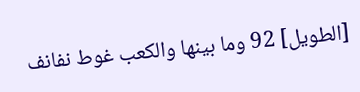[الطويل] 92 وما بينها والكعب غوط نفانف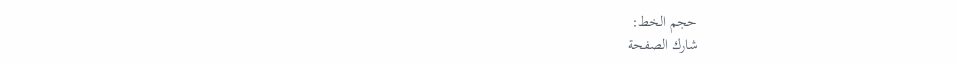حجم الخط:
شارك الصفحة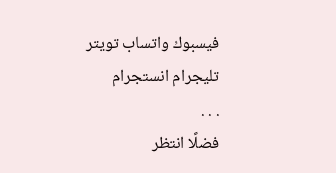فيسبوك واتساب تويتر تليجرام انستجرام
. . .
فضلًا انتظر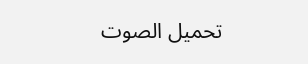تحميل الصوت